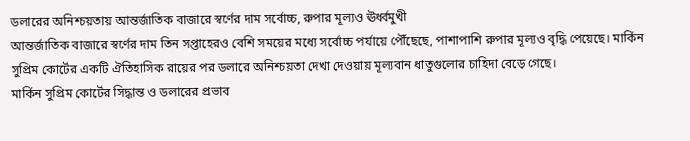ডলারের অনিশ্চয়তায় আন্তর্জাতিক বাজারে স্বর্ণের দাম সর্বোচ্চ, রুপার মূল্যও ঊর্ধ্বমুখী
আন্তর্জাতিক বাজারে স্বর্ণের দাম তিন সপ্তাহেরও বেশি সময়ের মধ্যে সর্বোচ্চ পর্যায়ে পৌঁছেছে, পাশাপাশি রুপার মূল্যও বৃদ্ধি পেয়েছে। মার্কিন সুপ্রিম কোর্টের একটি ঐতিহাসিক রায়ের পর ডলারে অনিশ্চয়তা দেখা দেওয়ায় মূল্যবান ধাতুগুলোর চাহিদা বেড়ে গেছে।
মার্কিন সুপ্রিম কোর্টের সিদ্ধান্ত ও ডলারের প্রভাব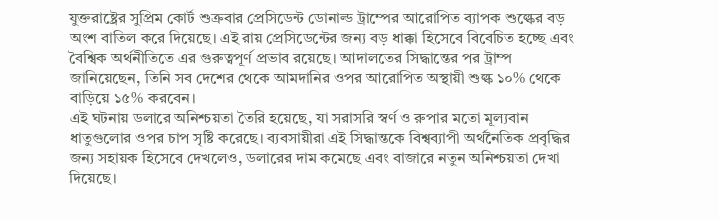যুক্তরাষ্ট্রের সুপ্রিম কোর্ট শুক্রবার প্রেসিডেন্ট ডোনাল্ড ট্রাম্পের আরোপিত ব্যাপক শুল্কের বড় অংশ বাতিল করে দিয়েছে। এই রায় প্রেসিডেন্টের জন্য বড় ধাক্কা হিসেবে বিবেচিত হচ্ছে এবং বৈশ্বিক অর্থনীতিতে এর গুরুত্বপূর্ণ প্রভাব রয়েছে। আদালতের সিদ্ধান্তের পর ট্রাম্প জানিয়েছেন, তিনি সব দেশের থেকে আমদানির ওপর আরোপিত অস্থায়ী শুল্ক ১০% থেকে বাড়িয়ে ১৫% করবেন।
এই ঘটনায় ডলারে অনিশ্চয়তা তৈরি হয়েছে, যা সরাসরি স্বর্ণ ও রুপার মতো মূল্যবান ধাতুগুলোর ওপর চাপ সৃষ্টি করেছে। ব্যবসায়ীরা এই সিদ্ধান্তকে বিশ্বব্যাপী অর্থনৈতিক প্রবৃদ্ধির জন্য সহায়ক হিসেবে দেখলেও, ডলারের দাম কমেছে এবং বাজারে নতুন অনিশ্চয়তা দেখা দিয়েছে।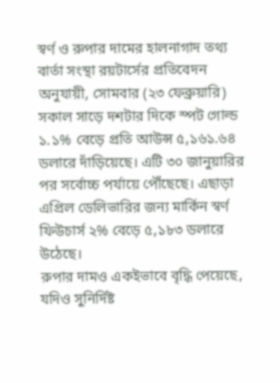স্বর্ণ ও রুপার দামের হালনাগাদ তথ্য
বার্তা সংস্থা রয়টার্সের প্রতিবেদন অনুযায়ী, সোমবার (২৩ ফেব্রুয়ারি) সকাল সাড়ে দশটার দিকে স্পট গোল্ড ১.১% বেড়ে প্রতি আউন্স ৫,১৬১.৬৪ ডলারে দাঁড়িয়েছে। এটি ৩০ জানুয়ারির পর সর্বোচ্চ পর্যায়ে পৌঁছেছে। এছাড়া এপ্রিল ডেলিভারির জন্য মার্কিন স্বর্ণ ফিউচার্স ২% বেড়ে ৫,১৮৩ ডলারে উঠেছে।
রুপার দামও একইভাবে বৃদ্ধি পেয়েছে, যদিও সুনির্দিষ্ট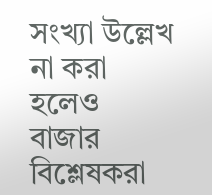সংখ্যা উল্লেখ না করা হলেও বাজার বিশ্লেষকরা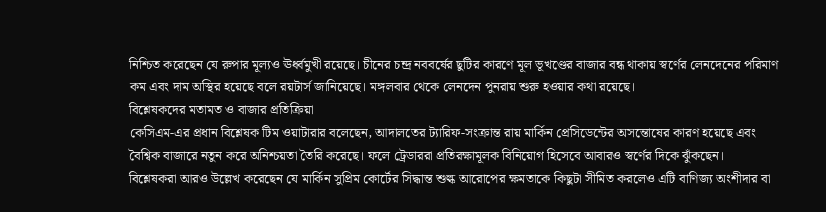নিশ্চিত করেছেন যে রুপার মূল্যও ঊর্ধ্বমুখী রয়েছে। চীনের চন্দ্র নববর্ষের ছুটির কারণে মূল ভূখণ্ডের বাজার বন্ধ থাকায় স্বর্ণের লেনদেনের পরিমাণ কম এবং দাম অস্থির হয়েছে বলে রয়টার্স জানিয়েছে। মঙ্গলবার থেকে লেনদেন পুনরায় শুরু হওয়ার কথা রয়েছে।
বিশ্লেষকদের মতামত ও বাজার প্রতিক্রিয়া
কেসিএম-এর প্রধান বিশ্লেষক টিম ওয়াটারার বলেছেন, আদালতের ট্যারিফ-সংক্রান্ত রায় মার্কিন প্রেসিডেন্টের অসন্তোষের কারণ হয়েছে এবং বৈশ্বিক বাজারে নতুন করে অনিশ্চয়তা তৈরি করেছে। ফলে ট্রেডাররা প্রতিরক্ষামূলক বিনিয়োগ হিসেবে আবারও স্বর্ণের দিকে ঝুঁকছেন।
বিশ্লেষকরা আরও উল্লেখ করেছেন যে মার্কিন সুপ্রিম কোর্টের সিদ্ধান্ত শুল্ক আরোপের ক্ষমতাকে কিছুটা সীমিত করলেও এটি বাণিজ্য অংশীদার বা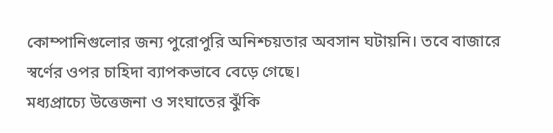কোম্পানিগুলোর জন্য পুরোপুরি অনিশ্চয়তার অবসান ঘটায়নি। তবে বাজারে স্বর্ণের ওপর চাহিদা ব্যাপকভাবে বেড়ে গেছে।
মধ্যপ্রাচ্যে উত্তেজনা ও সংঘাতের ঝুঁকি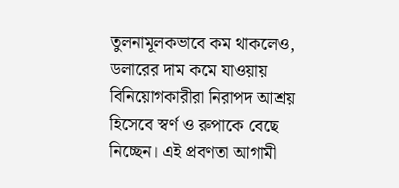তুলনামূলকভাবে কম থাকলেও, ডলারের দাম কমে যাওয়ায় বিনিয়োগকারীরা নিরাপদ আশ্রয় হিসেবে স্বর্ণ ও রুপাকে বেছে নিচ্ছেন। এই প্রবণতা আগামী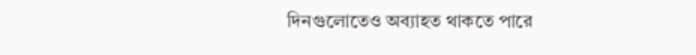দিনগুলোতেও অব্যাহত থাকতে পারে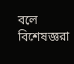বলে বিশেষজ্ঞরা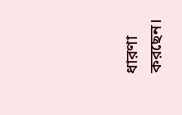ধারণা করছেন।